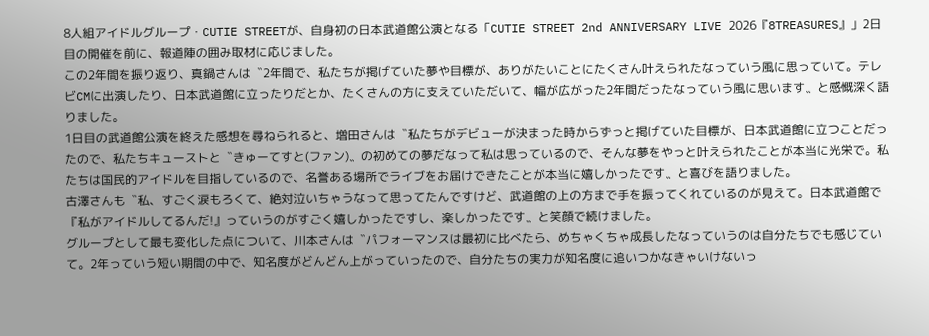8人組アイドルグループ・CUTIE STREETが、自身初の日本武道館公演となる「CUTIE STREET 2nd ANNIVERSARY LIVE 2026『8TREASURES』」2日目の開催を前に、報道陣の囲み取材に応じました。
この2年間を振り返り、真鍋さんは〝2年間で、私たちが掲げていた夢や目標が、ありがたいことにたくさん叶えられたなっていう風に思っていて。テレビCMに出演したり、日本武道館に立ったりだとか、たくさんの方に支えていただいて、幅が広がった2年間だったなっていう風に思います〟と感慨深く語りました。
1日目の武道館公演を終えた感想を尋ねられると、増田さんは〝私たちがデビューが決まった時からずっと掲げていた目標が、日本武道館に立つことだったので、私たちキューストと〝きゅーてすと(ファン)〟の初めての夢だなって私は思っているので、そんな夢をやっと叶えられたことが本当に光栄で。私たちは国民的アイドルを目指しているので、名誉ある場所でライブをお届けできたことが本当に嬉しかったです〟と喜びを語りました。
古澤さんも〝私、すごく涙もろくて、絶対泣いちゃうなって思ってたんですけど、武道館の上の方まで手を振ってくれているのが見えて。日本武道館で『私がアイドルしてるんだ!』っていうのがすごく嬉しかったですし、楽しかったです〟と笑顔で続けました。
グループとして最も変化した点について、川本さんは〝パフォーマンスは最初に比べたら、めちゃくちゃ成長したなっていうのは自分たちでも感じていて。2年っていう短い期間の中で、知名度がどんどん上がっていったので、自分たちの実力が知名度に追いつかなきゃいけないっ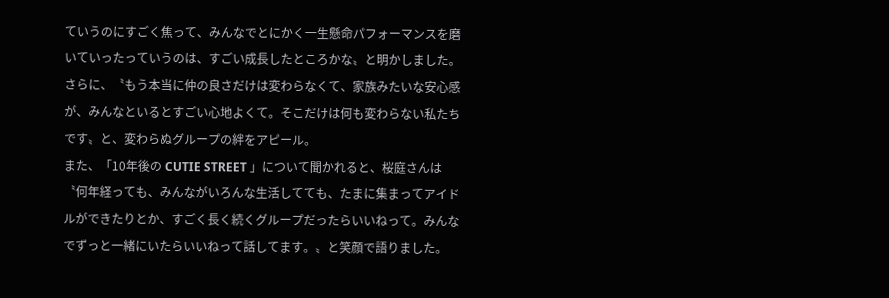ていうのにすごく焦って、みんなでとにかく一生懸命パフォーマンスを磨いていったっていうのは、すごい成長したところかな〟と明かしました。さらに、〝もう本当に仲の良さだけは変わらなくて、家族みたいな安心感が、みんなといるとすごい心地よくて。そこだけは何も変わらない私たちです〟と、変わらぬグループの絆をアピール。
また、「10年後の CUTIE STREET 」について聞かれると、桜庭さんは〝何年経っても、みんながいろんな生活してても、たまに集まってアイドルができたりとか、すごく長く続くグループだったらいいねって。みんなでずっと一緒にいたらいいねって話してます。〟と笑顔で語りました。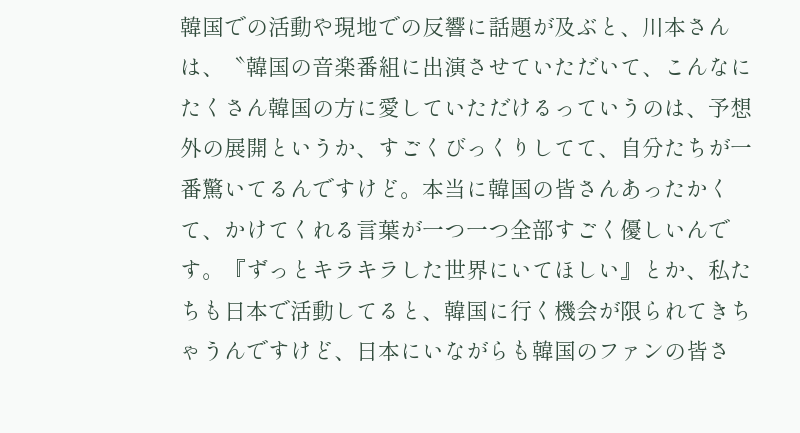韓国での活動や現地での反響に話題が及ぶと、川本さんは、〝韓国の音楽番組に出演させていただいて、こんなにたくさん韓国の方に愛していただけるっていうのは、予想外の展開というか、すごくびっくりしてて、自分たちが一番驚いてるんですけど。本当に韓国の皆さんあったかくて、かけてくれる言葉が一つ一つ全部すごく優しいんです。『ずっとキラキラした世界にいてほしい』とか、私たちも日本で活動してると、韓国に行く機会が限られてきちゃうんですけど、日本にいながらも韓国のファンの皆さ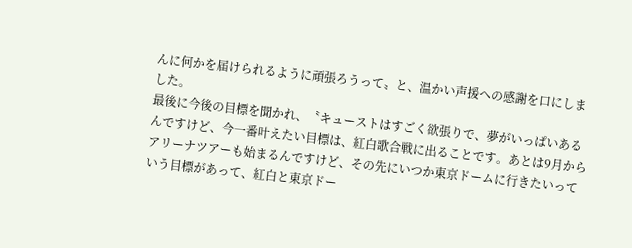んに何かを届けられるように頑張ろうって〟と、温かい声援への感謝を口にしました。
最後に今後の目標を聞かれ、〝キューストはすごく欲張りで、夢がいっぱいあるんですけど、今一番叶えたい目標は、紅白歌合戦に出ることです。あとは9月からアリーナツアーも始まるんですけど、その先にいつか東京ドームに行きたいっていう目標があって、紅白と東京ドー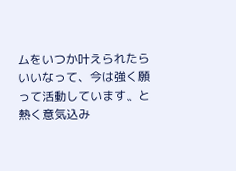ムをいつか叶えられたらいいなって、今は強く願って活動しています〟と熱く意気込み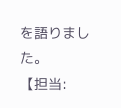を語りました。
【担当: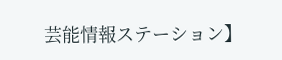芸能情報ステーション】